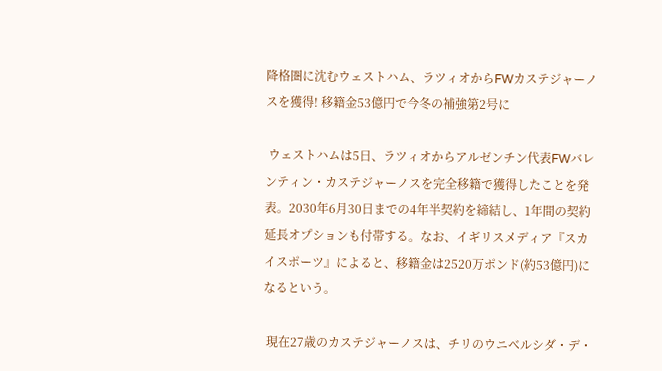降格圏に沈むウェストハム、ラツィオからFWカステジャーノスを獲得! 移籍金53億円で今冬の補強第2号に

 ウェストハムは5日、ラツィオからアルゼンチン代表FWバレンティン・カステジャーノスを完全移籍で獲得したことを発表。2030年6月30日までの4年半契約を締結し、1年間の契約延長オプションも付帯する。なお、イギリスメディア『スカイスポーツ』によると、移籍金は2520万ポンド(約53億円)になるという。

 現在27歳のカステジャーノスは、チリのウニベルシダ・デ・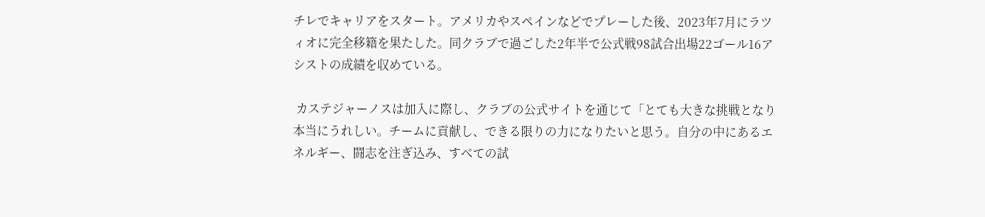チレでキャリアをスタート。アメリカやスペインなどでプレーした後、2023年7月にラツィオに完全移籍を果たした。同クラブで過ごした2年半で公式戦98試合出場22ゴール16アシストの成績を収めている。

 カステジャーノスは加入に際し、クラブの公式サイトを通じて「とても大きな挑戦となり本当にうれしい。チームに貢献し、できる限りの力になりたいと思う。自分の中にあるエネルギー、闘志を注ぎ込み、すべての試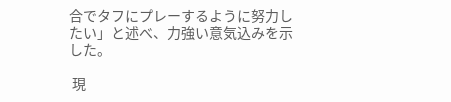合でタフにプレーするように努力したい」と述べ、力強い意気込みを示した。

 現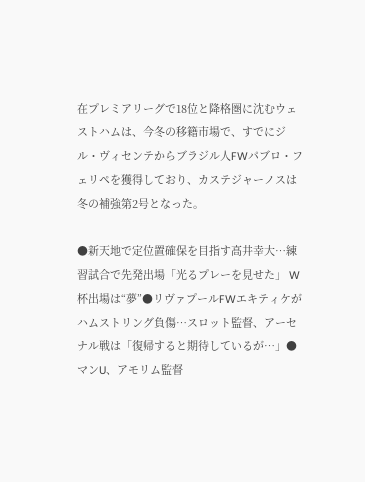在プレミアリーグで18位と降格圏に沈むウェストハムは、今冬の移籍市場で、すでにジル・ヴィセンテからブラジル人FWパブロ・フェリペを獲得しており、カステジャーノスは冬の補強第2号となった。

●新天地で定位置確保を目指す高井幸大…練習試合で先発出場「光るプレーを見せた」 W杯出場は“夢”●リヴァプールFWエキティケがハムストリング負傷…スロット監督、アーセナル戦は「復帰すると期待しているが…」●マンU、アモリム監督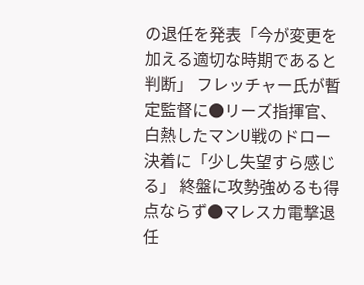の退任を発表「今が変更を加える適切な時期であると判断」 フレッチャー氏が暫定監督に●リーズ指揮官、白熱したマンU戦のドロー決着に「少し失望すら感じる」 終盤に攻勢強めるも得点ならず●マレスカ電撃退任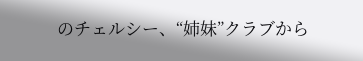のチェルシー、“姉妹”クラブから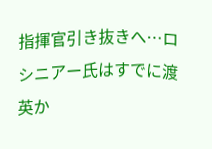指揮官引き抜きへ…ロシニアー氏はすでに渡英か